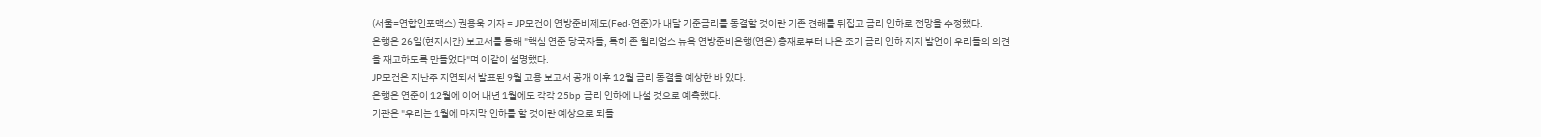(서울=연합인포맥스) 권용욱 기자 = JP모건이 연방준비제도(Fed·연준)가 내달 기준금리를 동결할 것이란 기존 견해를 뒤집고 금리 인하로 전망을 수정했다.
은행은 26일(현지시간) 보고서를 통해 "핵심 연준 당국자들, 특히 존 윌리엄스 뉴욕 연방준비은행(연은) 총재로부터 나온 조기 금리 인하 지지 발언이 우리들의 의견을 재고하도록 만들었다"며 이같이 설명했다.
JP모건은 지난주 지연되서 발표된 9월 고용 보고서 공개 이후 12월 금리 동결을 예상한 바 있다.
은행은 연준이 12월에 이어 내년 1월에도 각각 25bp 금리 인하에 나설 것으로 예측했다.
기관은 "우리는 1월에 마지막 인하를 할 것이란 예상으로 되돌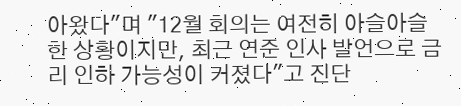아왔다"며 "12월 회의는 여전히 아슬아슬한 상황이지만, 최근 연준 인사 발언으로 금리 인하 가능성이 커졌다"고 진단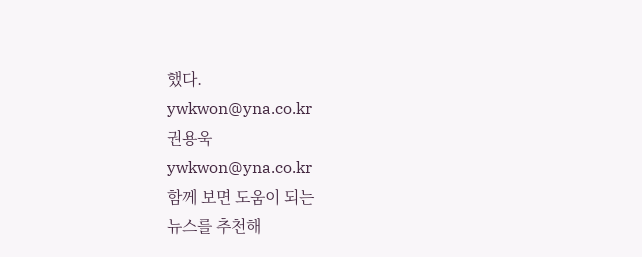했다.
ywkwon@yna.co.kr
권용욱
ywkwon@yna.co.kr
함께 보면 도움이 되는
뉴스를 추천해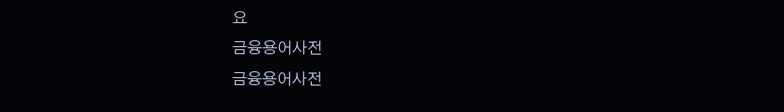요
금융용어사전
금융용어사전